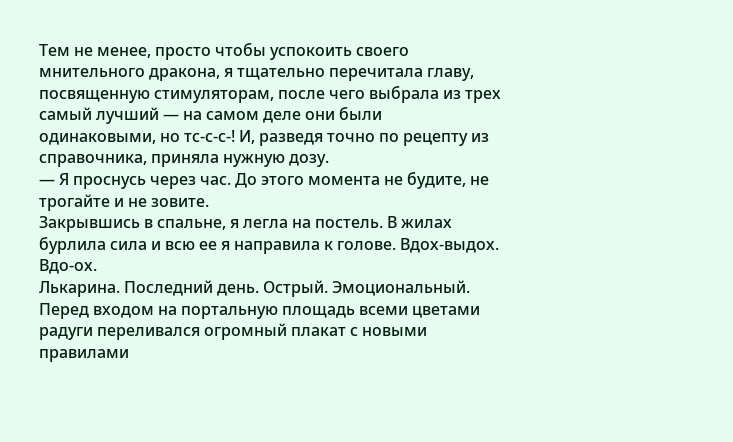Тем не менее, просто чтобы успокоить своего мнительного дракона, я тщательно перечитала главу, посвященную стимуляторам, после чего выбрала из трех самый лучший — на самом деле они были одинаковыми, но тс-с-с-! И, разведя точно по рецепту из справочника, приняла нужную дозу.
— Я проснусь через час. До этого момента не будите, не трогайте и не зовите.
Закрывшись в спальне, я легла на постель. В жилах бурлила сила и всю ее я направила к голове. Вдох-выдох.
Вдо-ох.
Лькарина. Последний день. Острый. Эмоциональный.
Перед входом на портальную площадь всеми цветами радуги переливался огромный плакат с новыми правилами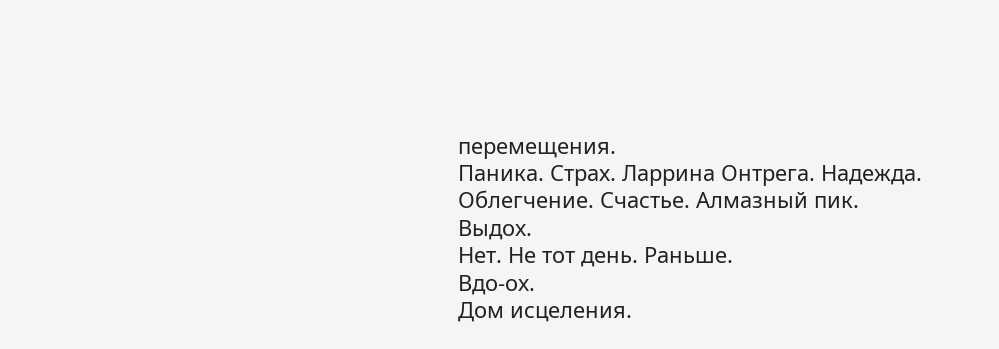перемещения.
Паника. Страх. Ларрина Онтрега. Надежда. Облегчение. Счастье. Алмазный пик.
Выдох.
Нет. Не тот день. Раньше.
Вдо-ох.
Дом исцеления.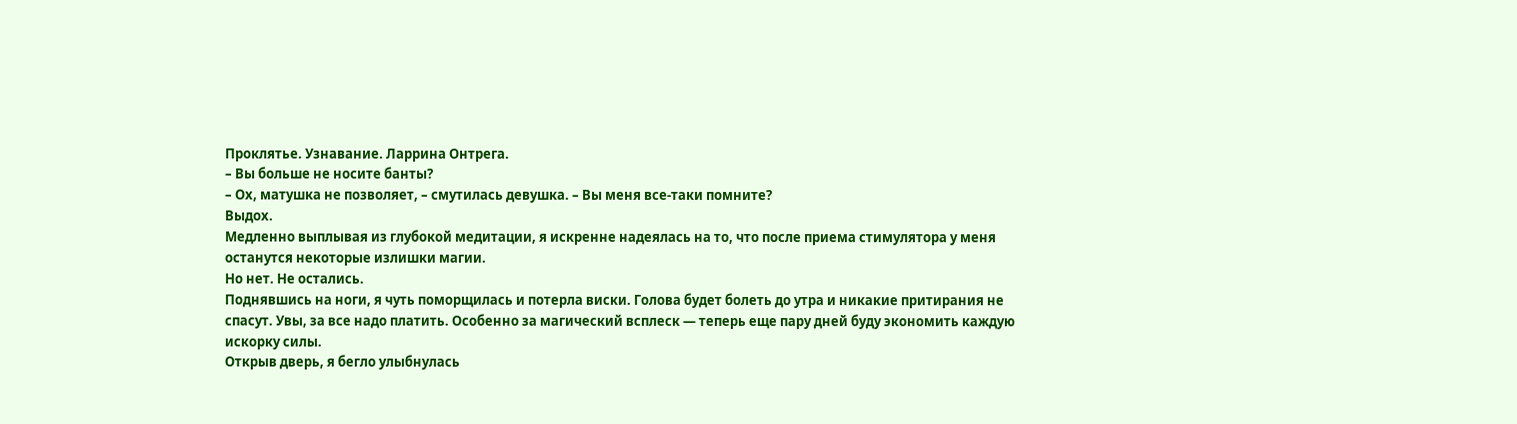Проклятье. Узнавание. Ларрина Онтрега.
– Вы больше не носите банты?
– Ох, матушка не позволяет, – смутилась девушка. – Вы меня все-таки помните?
Выдох.
Медленно выплывая из глубокой медитации, я искренне надеялась на то, что после приема стимулятора у меня останутся некоторые излишки магии.
Но нет. Не остались.
Поднявшись на ноги, я чуть поморщилась и потерла виски. Голова будет болеть до утра и никакие притирания не спасут. Увы, за все надо платить. Особенно за магический всплеск — теперь еще пару дней буду экономить каждую искорку силы.
Открыв дверь, я бегло улыбнулась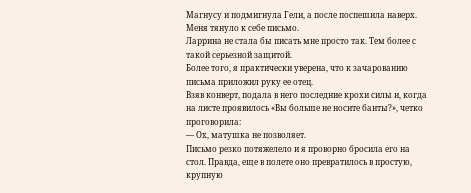Магнусу и подмигнула Гели, а после поспешила наверх. Меня тянуло к себе письмо.
Ларрина не стала бы писать мне просто так. Тем более с такой серьезной защитой.
Более того, я практически уверена, что к зачарованию письма приложил руку ее отец.
Взяв конверт, подала в него последние крохи силы и, когда на листе проявилось «Вы больше не носите банты?», четко проговорила:
— Ох, матушка не позволяет.
Письмо резко потяжелело и я проворно бросила его на стол. Правда, еще в полете оно превратилось в простую, крупную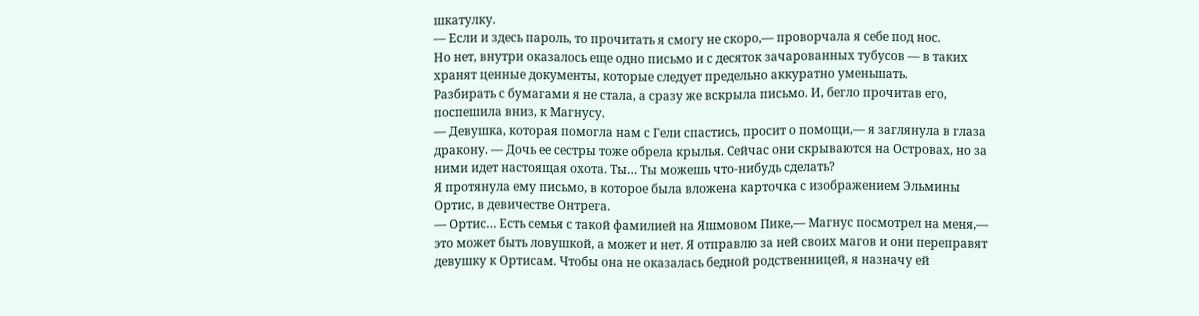шкатулку.
— Если и здесь пароль, то прочитать я смогу не скоро,— проворчала я себе под нос.
Но нет, внутри оказалось еще одно письмо и с десяток зачарованных тубусов — в таких хранят ценные документы, которые следует предельно аккуратно уменьшать.
Разбирать с бумагами я не стала, а сразу же вскрыла письмо. И, бегло прочитав его, поспешила вниз, к Магнусу.
— Девушка, которая помогла нам с Гели спастись, просит о помощи,— я заглянула в глаза дракону. — Дочь ее сестры тоже обрела крылья. Сейчас они скрываются на Островах, но за ними идет настоящая охота. Ты… Ты можешь что-нибудь сделать?
Я протянула ему письмо, в которое была вложена карточка с изображением Эльмины Ортис, в девичестве Онтрега.
— Ортис… Есть семья с такой фамилией на Яшмовом Пике,— Магнус посмотрел на меня,— это может быть ловушкой, а может и нет. Я отправлю за ней своих магов и они переправят девушку к Ортисам. Чтобы она не оказалась бедной родственницей, я назначу ей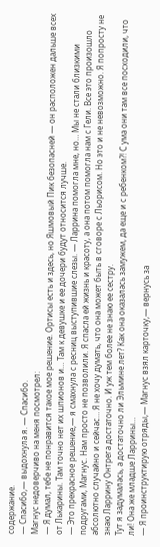содержание.
— Спасибо,— выдохнула я. — Спасибо.
Магнус недоверчиво на меня посмотрел:
— Я думал, тебе не понравится такое мое решение. Ортисы есть и здесь, но Яшмовый Пик безопасней — он расположен дальше всех от Лькарины. Там точно нет их шпионов и… Там к девушке и ее дочери будут относится лучше.
— Это прекрасное решение,— я смахнула с ресниц выступившие слезы. — Ларрина помогла мне, но… Мы не стали близкими подругами, Магнус. Нам просто не позволили. Я спасла ей жизнь и красоту, а она потом помогла нам с Гели. Все это произошло абсолютно случайно и сейчас… Я не хочу думать, что она может быть в сговоре с Льорисом. Но это и не невозможно. Я попросту не знаю Ларрину Онтрега достаточно. И уж тем более не знаю ее сестру.
Тут я задумалась, а достаточно ли Эльмине лет? Как она оказалась замужем, да еще и с ребенком?! С ума они там все посходили, что ли! Она же младше Ларрины…
— Я проинструктирую отряды,— Магнус взял карточку,— вернусь за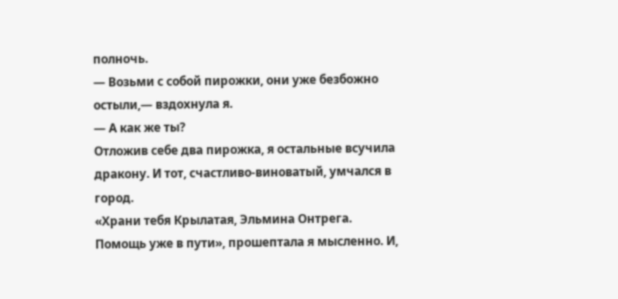полночь.
— Возьми с собой пирожки, они уже безбожно остыли,— вздохнула я.
— А как же ты?
Отложив себе два пирожка, я остальные всучила дракону. И тот, счастливо-виноватый, умчался в город.
«Храни тебя Крылатая, Эльмина Онтрега. Помощь уже в пути», прошептала я мысленно. И,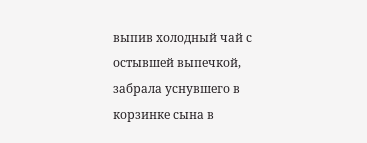выпив холодный чай с остывшей выпечкой, забрала уснувшего в корзинке сына в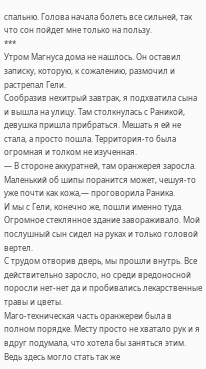спальню. Голова начала болеть все сильней, так что сон пойдет мне только на пользу.
***
Утром Магнуса дома не нашлось. Он оставил записку, которую, к сожалению, размочил и растрепал Гели.
Сообразив нехитрый завтрак, я подхватила сына и вышла на улицу. Там столкнулась с Раникой, девушка пришла прибраться. Мешать я ей не стала, а просто пошла. Территория-то была огромная и толком не изученная.
— В стороне аккуратней, там оранжерея заросла. Маленький об шипы поранится может, чешуя-то уже почти как кожа,— проговорила Раника.
И мы с Гели, конечно же, пошли именно туда.
Огромное стеклянное здание завораживало. Мой послушный сын сидел на руках и только головой вертел.
С трудом отворив дверь, мы прошли внутрь. Все действительно заросло, но среди вредоносной поросли нет-нет да и пробивались лекарственные травы и цветы.
Маго-техническая часть оранжереи была в полном порядке. Месту просто не хватало рук и я вдруг подумала, что хотела бы заняться этим. Ведь здесь могло стать так же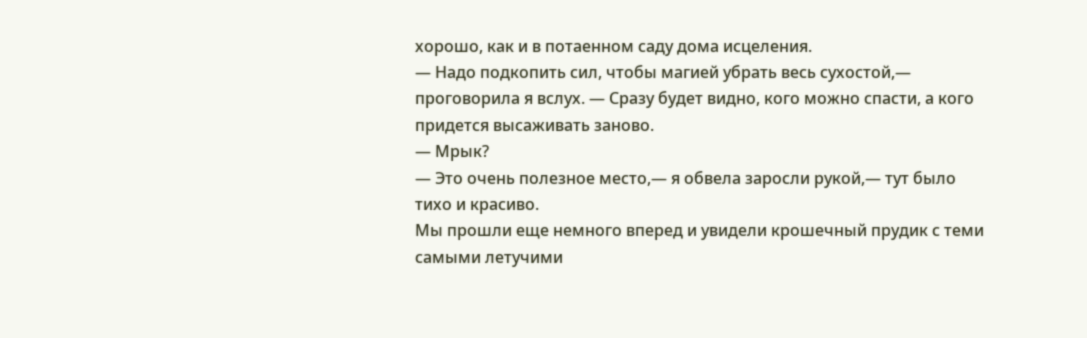хорошо, как и в потаенном саду дома исцеления.
— Надо подкопить сил, чтобы магией убрать весь сухостой,— проговорила я вслух. — Сразу будет видно, кого можно спасти, а кого придется высаживать заново.
— Мрык?
— Это очень полезное место,— я обвела заросли рукой,— тут было тихо и красиво.
Мы прошли еще немного вперед и увидели крошечный прудик с теми самыми летучими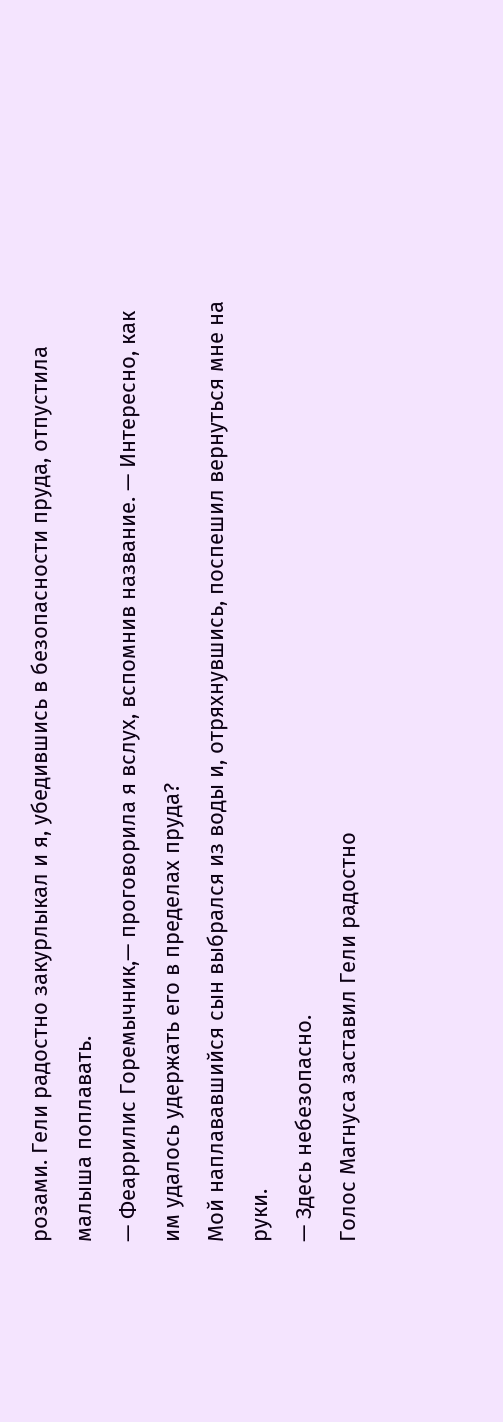розами. Гели радостно закурлыкал и я, убедившись в безопасности пруда, отпустила малыша поплавать.
— Феаррилис Горемычник,— проговорила я вслух, вспомнив название. — Интересно, как им удалось удержать его в пределах пруда?
Мой наплававшийся сын выбрался из воды и, отряхнувшись, поспешил вернуться мне на руки.
— Здесь небезопасно.
Голос Магнуса заставил Гели радостно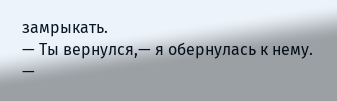замрыкать.
— Ты вернулся,— я обернулась к нему.
—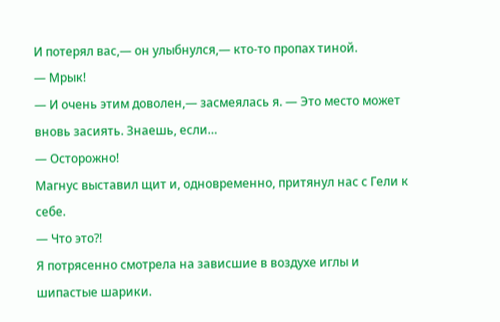И потерял вас,— он улыбнулся,— кто-то пропах тиной.
— Мрык!
— И очень этим доволен,— засмеялась я. — Это место может вновь засиять. Знаешь, если…
— Осторожно!
Магнус выставил щит и, одновременно, притянул нас с Гели к себе.
— Что это?!
Я потрясенно смотрела на зависшие в воздухе иглы и шипастые шарики.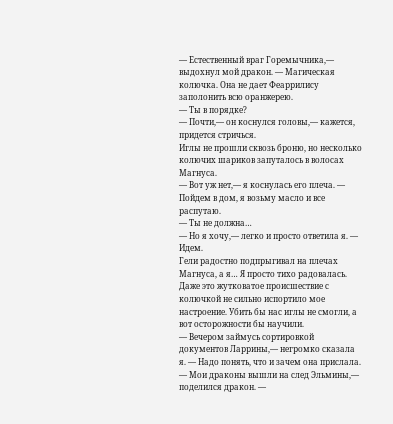— Естественный враг Горемычника,— выдохнул мой дракон. — Магическая колючка. Она не дает Феаррилису заполонить всю оранжерею.
— Ты в порядке?
— Почти,— он коснулся головы,— кажется, придется стричься.
Иглы не прошли сквозь броню, но несколько колючих шариков запуталось в волосах Магнуса.
— Вот уж нет,— я коснулась его плеча. — Пойдем в дом, я возьму масло и все распутаю.
— Ты не должна…
— Но я хочу,— легко и просто ответила я. — Идем.
Гели радостно подпрыгивал на плечах Магнуса, а я… Я просто тихо радовалась. Даже это жутковатое происшествие с колючкой не сильно испортило мое настроение. Убить бы нас иглы не смогли, а вот осторожности бы научили.
— Вечером займусь сортировкой документов Ларрины,— негромко сказала я. — Надо понять, что и зачем она прислала.
— Мои драконы вышли на след Эльмины,— поделился дракон. —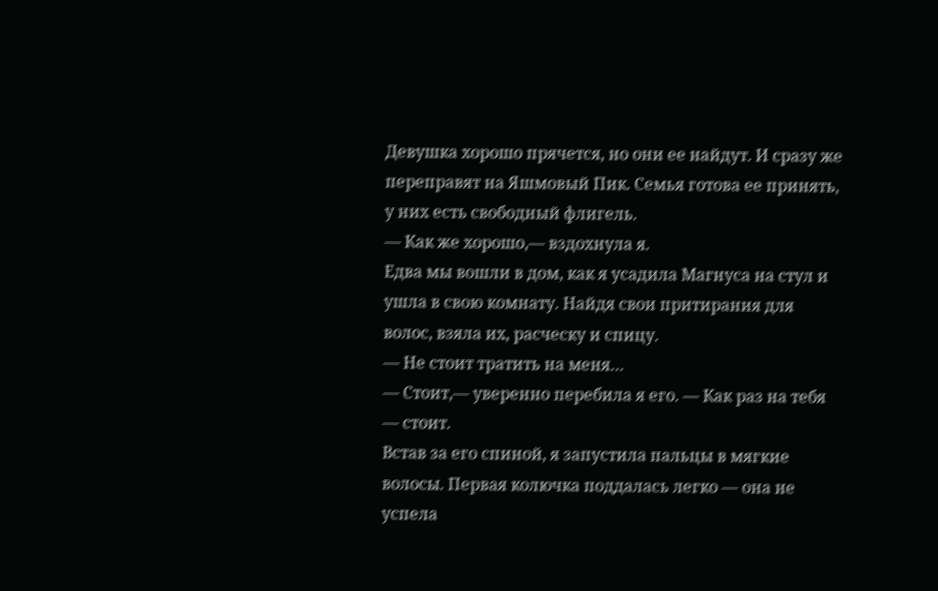Девушка хорошо прячется, но они ее найдут. И сразу же переправят на Яшмовый Пик. Семья готова ее принять, у них есть свободный флигель.
— Как же хорошо,— вздохнула я.
Едва мы вошли в дом, как я усадила Магнуса на стул и ушла в свою комнату. Найдя свои притирания для волос, взяла их, расческу и спицу.
— Не стоит тратить на меня…
— Стоит,— уверенно перебила я его. — Как раз на тебя — стоит.
Встав за его спиной, я запустила пальцы в мягкие волосы. Первая колючка поддалась легко — она не успела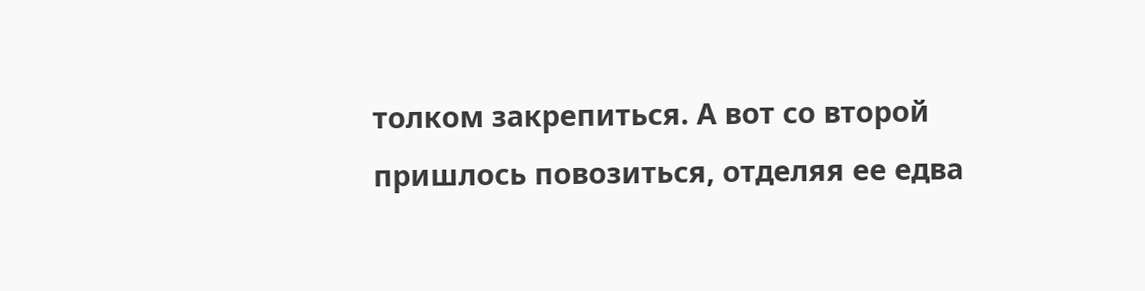толком закрепиться. А вот со второй пришлось повозиться, отделяя ее едва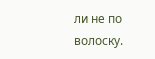ли не по волоску.